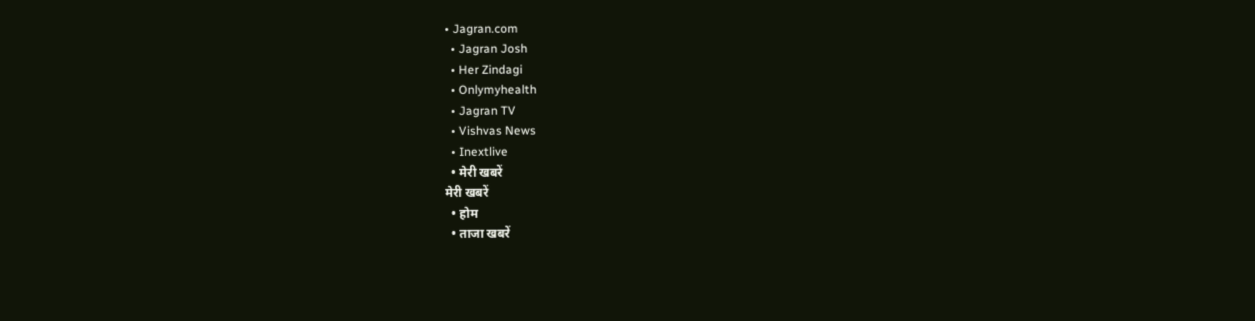• Jagran.com
  • Jagran Josh
  • Her Zindagi
  • Onlymyhealth
  • Jagran TV
  • Vishvas News
  • Inextlive
  • मेरी खबरें
मेरी खबरें
  • होम
  • ताजा खबरें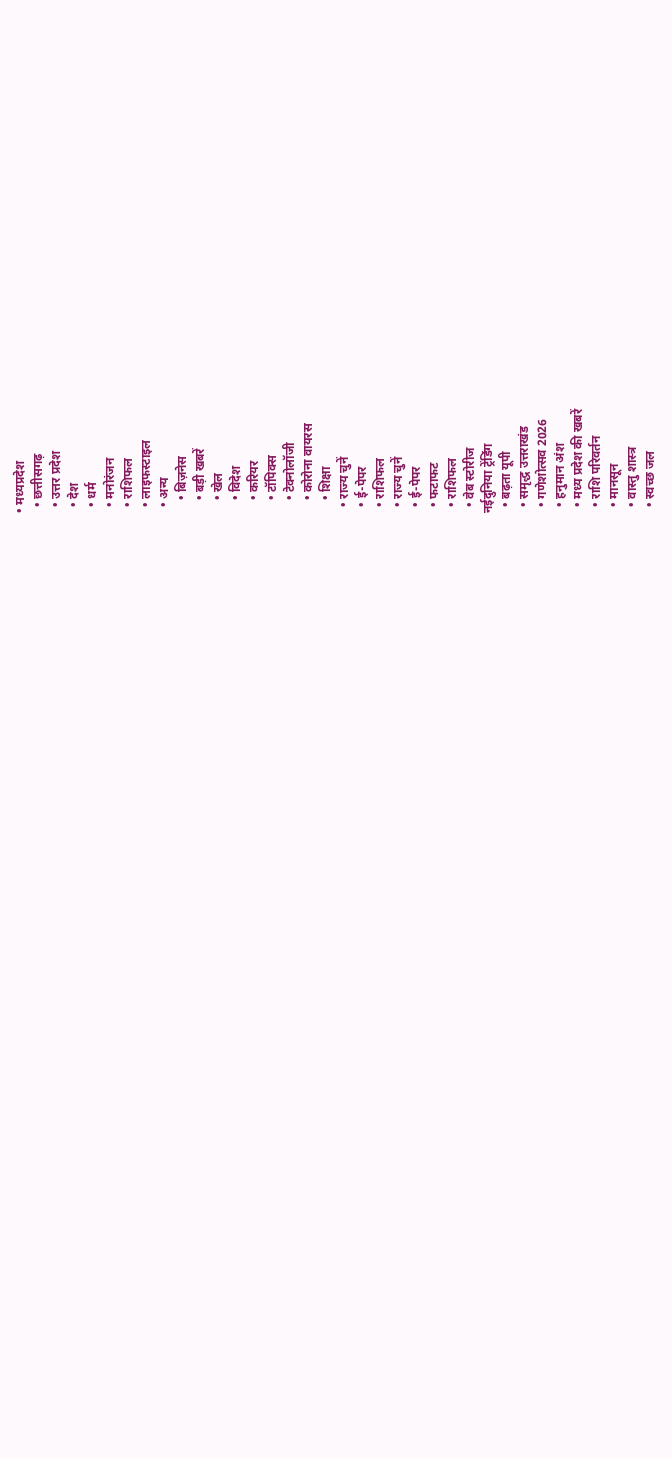• मध्यप्रदेश
  • छत्तीसगढ़
  • उत्तर प्रदेश
  • देश
  • धर्म
  • मनोरंजन
  • राशिफल
  • लाइफस्टाइल
  • अन्य
    • बिज़नेस
    • बड़ी खबरें
    • खेल
    • विदेश
    • करियर
    • टॉपिक्स
    • टेक्नोलॉजी
    • कोरोना वायरस
    • शिक्षा
  • राज्य चुनें
  • ई-पेपर
  • राशिफल
  • राज्य चुनें
  • ई-पेपर
  • फटाफट
  • राशिफल
  • वेब स्टोरीज
नईदुनिया ट्रेंडिंग
  • बढ़ता यूपी
  • समृद्ध उत्तराखंड
  • गणेशोत्‍सव 2026
  • हनुमान अंश
  • मध्‍य प्रदेश की खबरें
  • राशि परिवर्तन
  • मानसून
  • वास्‍तु शास्‍त्र
  • स्वच्छ जल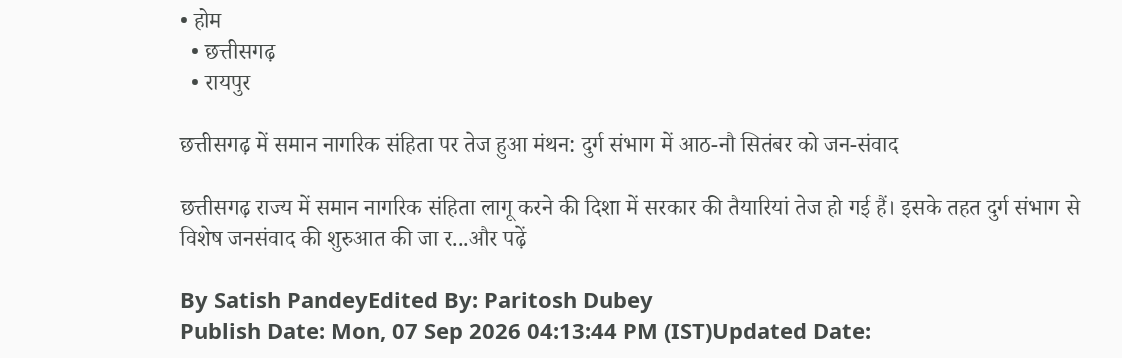• होम
  • छत्तीसगढ़
  • रायपुर

छत्तीसगढ़ में समान नागरिक संहिता पर तेज हुआ मंथन: दुर्ग संभाग में आठ-नौ सितंबर को जन-संवाद

छत्तीसगढ़ राज्य में समान नागरिक संहिता लागू करने की दिशा में सरकार की तैयारियां तेज हो गई हैं। इसके तहत दुर्ग संभाग से विशेष जनसंवाद की शुरुआत की जा र...और पढ़ें

By Satish PandeyEdited By: Paritosh Dubey
Publish Date: Mon, 07 Sep 2026 04:13:44 PM (IST)Updated Date: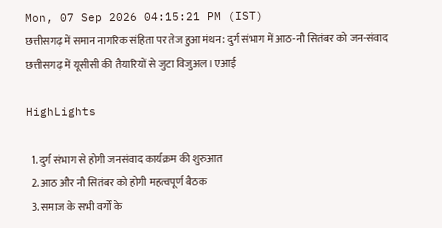Mon, 07 Sep 2026 04:15:21 PM (IST)
छत्तीसगढ़ में समान नागरिक संहिता पर तेज हुआ मंथन: दुर्ग संभाग में आठ-नौ सितंबर को जन-संवाद
छत्तीसगढ़ में यूसीसी की तैयारियों से जुटा विजुअल। एआई

HighLights

  1. दुर्ग संभाग से होगी जनसंवाद कार्यक्रम की शुरुआत
  2. आठ और नौ सितंबर को होगी महत्वपूर्ण बैठक
  3. समाज के सभी वर्गों के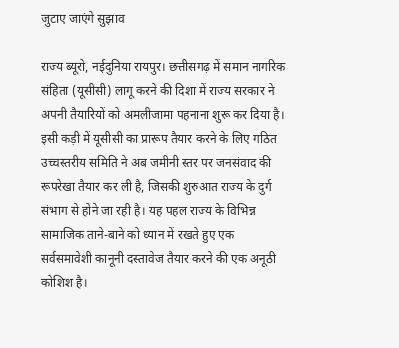जुटाए जाएंगे सुझाव

राज्य ब्यूरो, नईदुनिया रायपुर। छत्तीसगढ़ में समान नागरिक संहिता (यूसीसी) लागू करने की दिशा में राज्य सरकार ने अपनी तैयारियों को अमलीजामा पहनाना शुरू कर दिया है। इसी कड़ी में यूसीसी का प्रारूप तैयार करने के लिए गठित उच्चस्तरीय समिति ने अब जमीनी स्तर पर जनसंवाद की रूपरेखा तैयार कर ली है, जिसकी शुरुआत राज्य के दुर्ग संभाग से होने जा रही है। यह पहल राज्य के विभिन्न सामाजिक ताने-बाने को ध्यान में रखते हुए एक सर्वसमावेशी कानूनी दस्तावेज तैयार करने की एक अनूठी कोशिश है।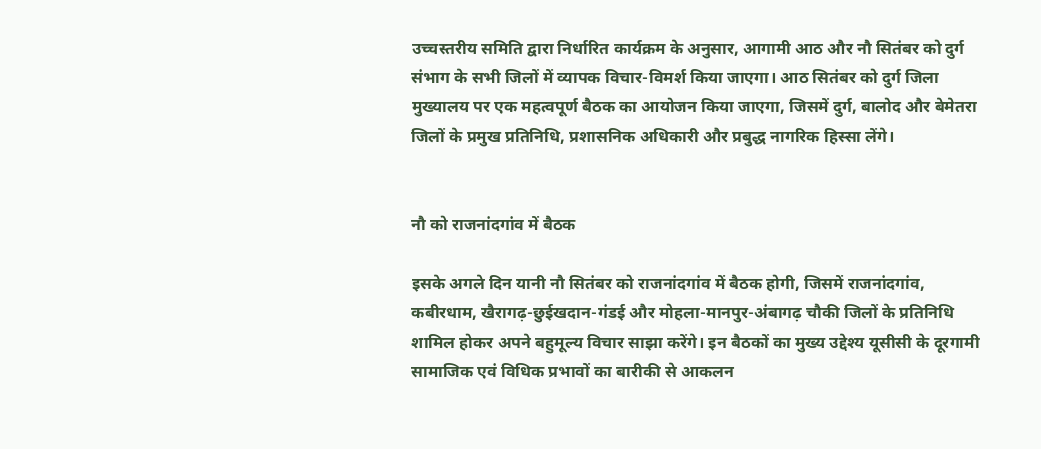उच्चस्तरीय समिति द्वारा निर्धारित कार्यक्रम के अनुसार, आगामी आठ और नौ सितंबर को दुर्ग संभाग के सभी जिलों में व्यापक विचार-विमर्श किया जाएगा। आठ सितंबर को दुर्ग जिला मुख्यालय पर एक महत्वपूर्ण बैठक का आयोजन किया जाएगा, जिसमें दुर्ग, बालोद और बेमेतरा जिलों के प्रमुख प्रतिनिधि, प्रशासनिक अधिकारी और प्रबुद्ध नागरिक हिस्सा लेंगे।


नौ को राजनांदगांव में बैठक

इसके अगले दिन यानी नौ सितंबर को राजनांदगांव में बैठक होगी, जिसमें राजनांदगांव, कबीरधाम, खैरागढ़-छुईखदान-गंडई और मोहला-मानपुर-अंबागढ़ चौकी जिलों के प्रतिनिधि शामिल होकर अपने बहुमूल्य विचार साझा करेंगे। इन बैठकों का मुख्य उद्देश्य यूसीसी के दूरगामी सामाजिक एवं विधिक प्रभावों का बारीकी से आकलन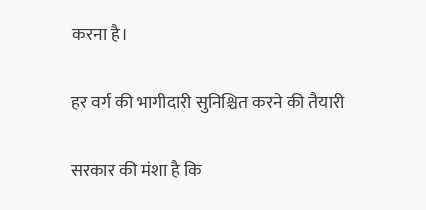करना है।

हर वर्ग की भागीदारी सुनिश्चित करने की तैयारी

सरकार की मंशा है कि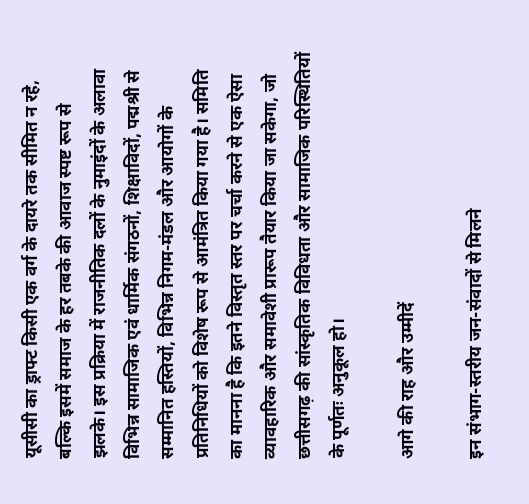यूसीसी का ड्राफ्ट किसी एक वर्ग के दायरे तक सीमित न रहे, बल्कि इसमें समाज के हर तबके की आवाज स्पष्ट रूप से झलके। इस प्रक्रिया में राजनीतिक दलों के नुमाइंदों के अलावा विभिन्न सामाजिक एवं धार्मिक संगठनों, शिक्षाविदों, पद्मश्री से सम्मानित हस्तियों, विभिन्न निगम-मंडल और आयोगों के प्रतिनिधियों को विशेष रूप से आमंत्रित किया गया है। समिति का मानना है कि इतने विस्तृत स्तर पर चर्चा करने से एक ऐसा व्यावहारिक और समावेशी प्रारूप तैयार किया जा सकेगा, जो छत्तीसगढ़ की सांस्कृतिक विविधता और सामाजिक परिस्थितियों के पूर्णतः अनुकूल हो।

आगे की राह और उम्मीदें

इन संभाग-स्तरीय जन-संवादों से मिलने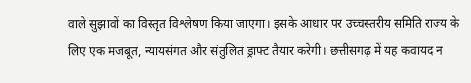वाले सुझावों का विस्तृत विश्लेषण किया जाएगा। इसके आधार पर उच्चस्तरीय समिति राज्य के लिए एक मजबूत, न्यायसंगत और संतुलित ड्राफ्ट तैयार करेगी। छत्तीसगढ़ में यह कवायद न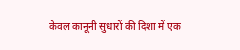केवल कानूनी सुधारों की दिशा में एक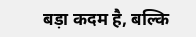बड़ा कदम है, बल्कि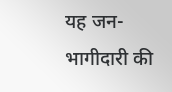यह जन-भागीदारी की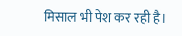मिसाल भी पेश कर रही है।